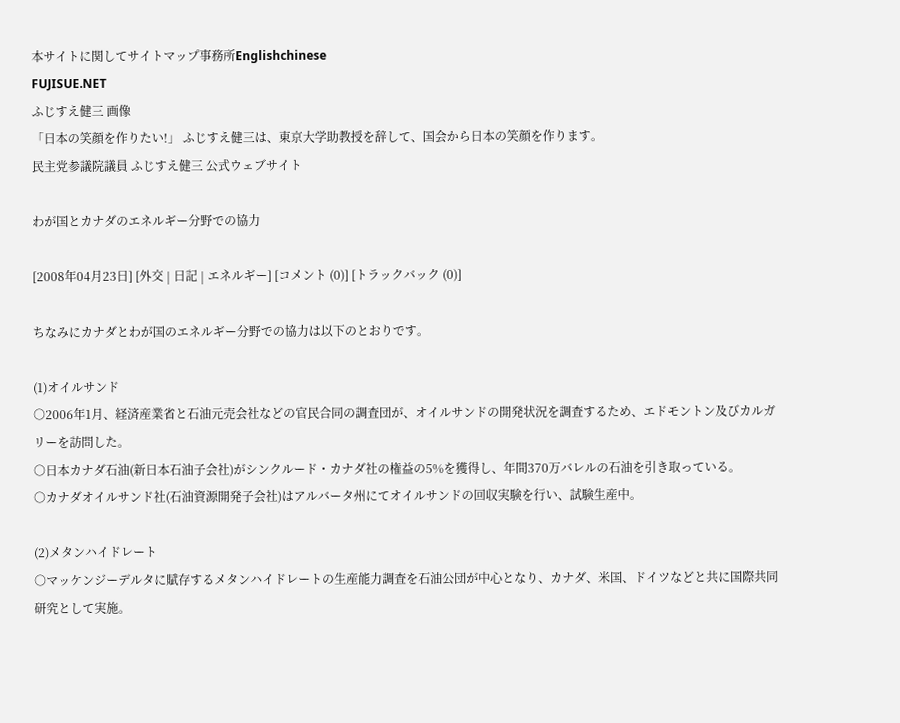本サイトに関してサイトマップ事務所Englishchinese
FUJISUE.NET
ふじすえ健三 画像
「日本の笑顔を作りたい!」 ふじすえ健三は、東京大学助教授を辞して、国会から日本の笑顔を作ります。
民主党参議院議員 ふじすえ健三 公式ウェブサイト

わが国とカナダのエネルギー分野での協力

[2008年04月23日] [外交 | 日記 | エネルギー] [コメント (0)] [トラックバック (0)]

ちなみにカナダとわが国のエネルギー分野での協力は以下のとおりです。

(1)オイルサンド
○2006年1月、経済産業省と石油元売会社などの官民合同の調査団が、オイルサンドの開発状況を調査するため、エドモントン及びカルガリーを訪問した。
○日本カナダ石油(新日本石油子会社)がシンクルード・カナダ社の権益の5%を獲得し、年間370万バレルの石油を引き取っている。
○カナダオイルサンド社(石油資源開発子会社)はアルバータ州にてオイルサンドの回収実験を行い、試験生産中。

(2)メタンハイドレート
○マッケンジーデルタに賦存するメタンハイドレートの生産能力調査を石油公団が中心となり、カナダ、米国、ドイツなどと共に国際共同研究として実施。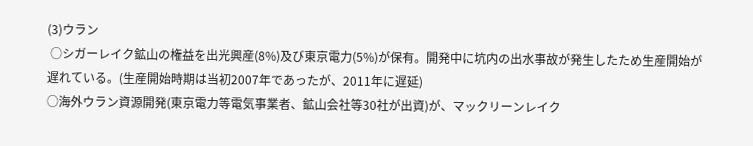(3)ウラン
 ○シガーレイク鉱山の権益を出光興産(8%)及び東京電力(5%)が保有。開発中に坑内の出水事故が発生したため生産開始が遅れている。(生産開始時期は当初2007年であったが、2011年に遅延)
○海外ウラン資源開発(東京電力等電気事業者、鉱山会社等30社が出資)が、マックリーンレイク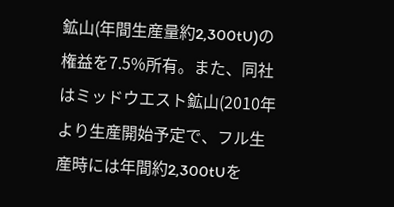鉱山(年間生産量約2,300tU)の権益を7.5%所有。また、同社はミッドウエスト鉱山(2010年より生産開始予定で、フル生産時には年間約2,300tUを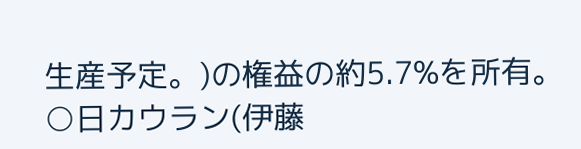生産予定。)の権益の約5.7%を所有。
○日カウラン(伊藤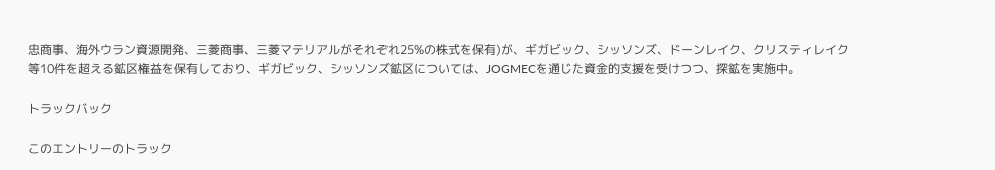忠商事、海外ウラン資源開発、三菱商事、三菱マテリアルがそれぞれ25%の株式を保有)が、ギガビック、シッソンズ、ドーンレイク、クリスティレイク等10件を超える鉱区権益を保有しており、ギガビック、シッソンズ鉱区については、JOGMECを通じた資金的支援を受けつつ、探鉱を実施中。

トラックバック

このエントリーのトラック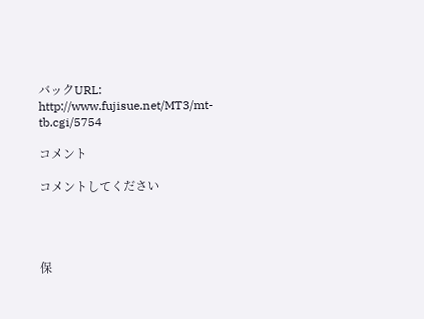バックURL:
http://www.fujisue.net/MT3/mt-tb.cgi/5754

コメント

コメントしてください




保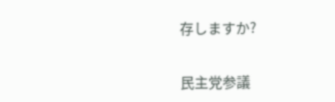存しますか?


民主党参議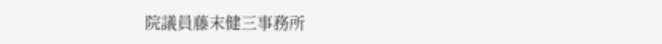院議員藤末健三事務所